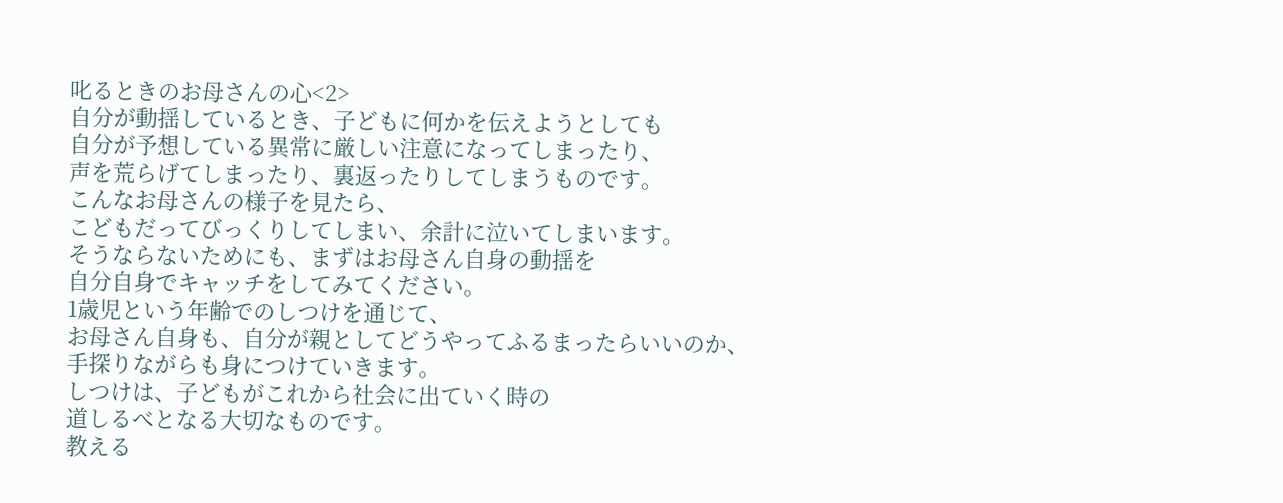叱るときのお母さんの心<2>
自分が動揺しているとき、子どもに何かを伝えようとしても
自分が予想している異常に厳しい注意になってしまったり、
声を荒らげてしまったり、裏返ったりしてしまうものです。
こんなお母さんの様子を見たら、
こどもだってびっくりしてしまい、余計に泣いてしまいます。
そうならないためにも、まずはお母さん自身の動揺を
自分自身でキャッチをしてみてください。
1歳児という年齢でのしつけを通じて、
お母さん自身も、自分が親としてどうやってふるまったらいいのか、
手探りながらも身につけていきます。
しつけは、子どもがこれから社会に出ていく時の
道しるべとなる大切なものです。
教える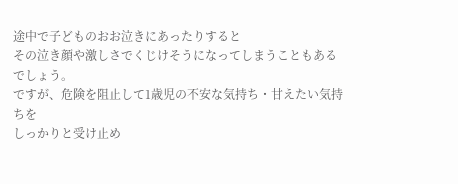途中で子どものおお泣きにあったりすると
その泣き顔や激しさでくじけそうになってしまうこともあるでしょう。
ですが、危険を阻止して1歳児の不安な気持ち・甘えたい気持ちを
しっかりと受け止め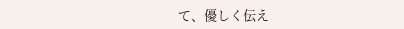て、優しく伝え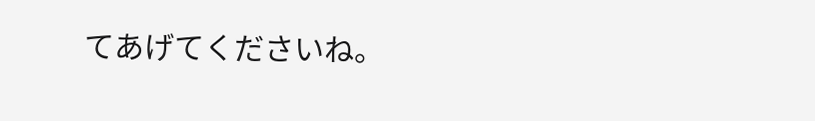てあげてくださいね。